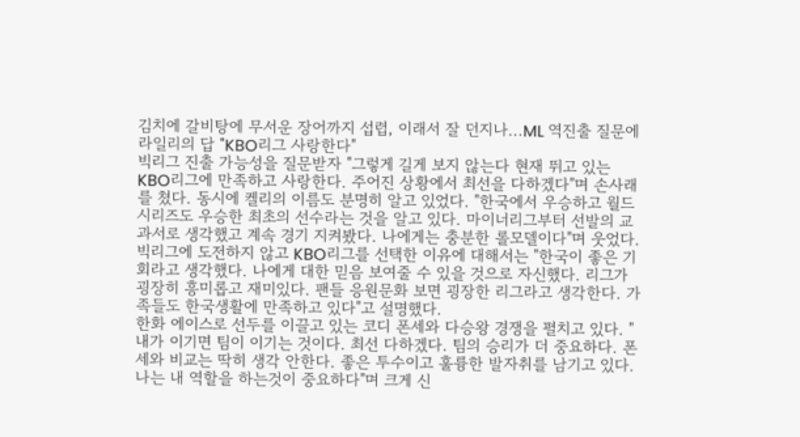김치에 갈비탕에 무서운 장어까지 섭렵, 이래서 잘 던지나...ML 역진출 질문에 라일리의 답 "KBO리그 사랑한다"
빅리그 진출 가능성을 질문받자 "그렇게 길게 보지 않는다 현재 뛰고 있는 KBO리그에 만족하고 사랑한다. 주어진 상황에서 최선을 다하겠다"며 손사래를 쳤다. 동시에 켈리의 이름도 분명히 알고 있었다. "한국에서 우승하고 월드시리즈도 우승한 최초의 선수라는 것을 알고 있다. 마이너리그부터 선발의 교과서로 생각했고 계속 경기 지켜봤다. 나에게는 충분한 롤모델이다"며 웃었다.
빅리그에 도전하지 않고 KBO리그를 선택한 이유에 대해서는 "한국이 좋은 기회라고 생각했다. 나에게 대한 믿음 보여줄 수 있을 것으로 자신했다. 리그가 굉장히 흥미롭고 재미있다. 팬들 응원문화 보면 굉장한 리그라고 생각한다. 가족들도 한국생활에 만족하고 있다"고 설명했다.
한화 에이스로 선두를 이끌고 있는 코디 폰세와 다승왕 경쟁을 펼치고 있다. "내가 이기면 팀이 이기는 것이다. 최선 다하겠다. 팀의 승리가 더 중요하다. 폰세와 비교는 딱히 생각 안한다. 좋은 투수이고 훌륭한 발자취를 남기고 있다. 나는 내 역할을 하는것이 중요하다"며 크게 신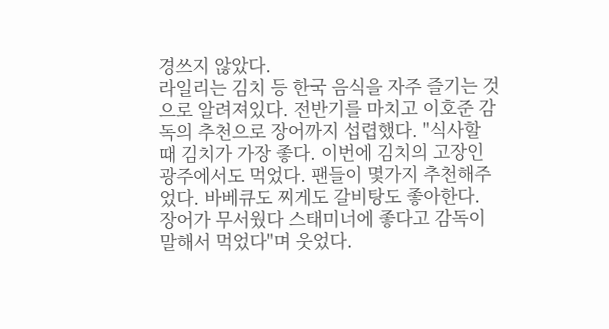경쓰지 않았다.
라일리는 김치 등 한국 음식을 자주 즐기는 것으로 알려져있다. 전반기를 마치고 이호준 감독의 추천으로 장어까지 섭렵했다. "식사할 때 김치가 가장 좋다. 이번에 김치의 고장인 광주에서도 먹었다. 팬들이 몇가지 추천해주었다. 바베큐도 찌게도 갈비탕도 좋아한다. 장어가 무서웠다 스태미너에 좋다고 감독이 말해서 먹었다"며 웃었다.